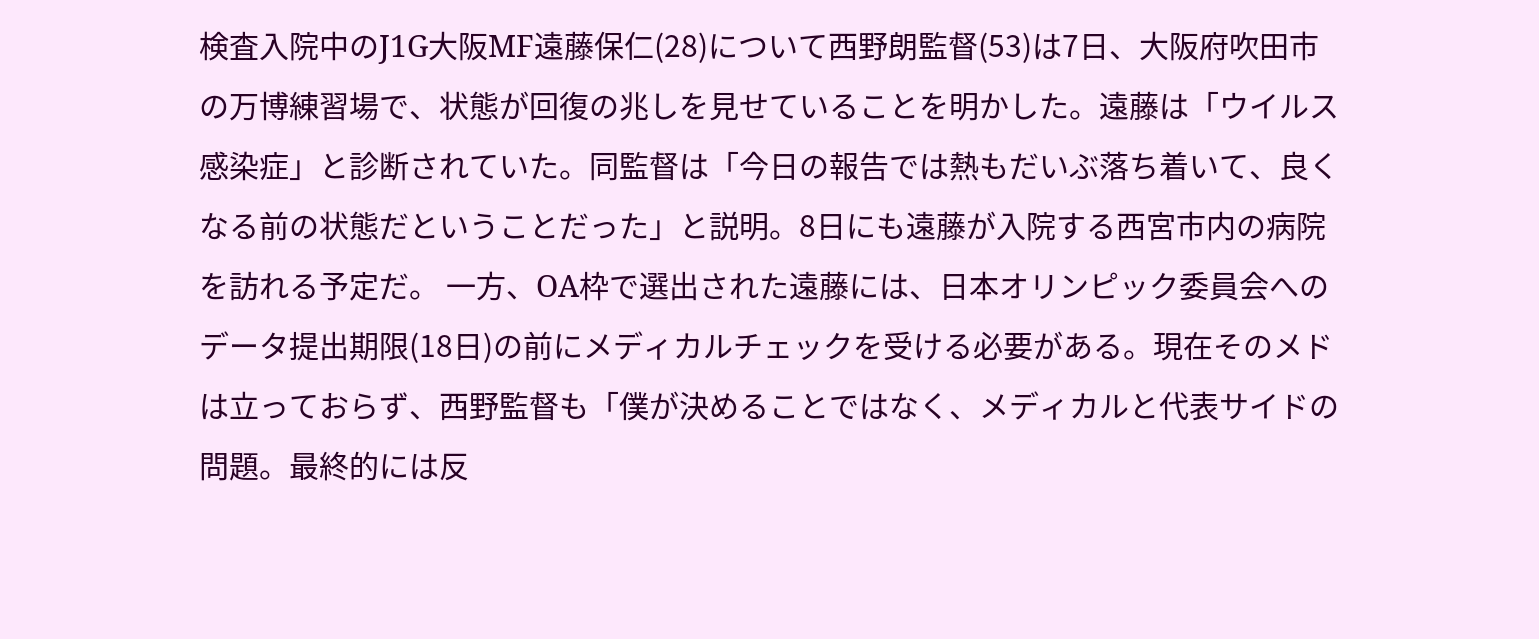検査入院中のJ1G大阪MF遠藤保仁(28)について西野朗監督(53)は7日、大阪府吹田市の万博練習場で、状態が回復の兆しを見せていることを明かした。遠藤は「ウイルス感染症」と診断されていた。同監督は「今日の報告では熱もだいぶ落ち着いて、良くなる前の状態だということだった」と説明。8日にも遠藤が入院する西宮市内の病院を訪れる予定だ。 一方、OA枠で選出された遠藤には、日本オリンピック委員会へのデータ提出期限(18日)の前にメディカルチェックを受ける必要がある。現在そのメドは立っておらず、西野監督も「僕が決めることではなく、メディカルと代表サイドの問題。最終的には反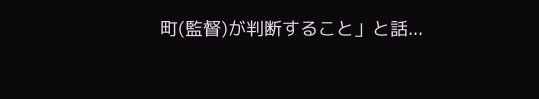町(監督)が判断すること」と話...